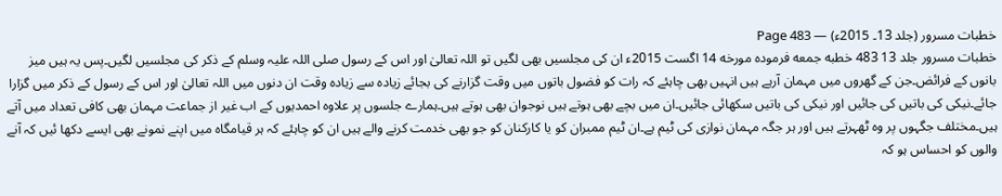خطبات مسرور (جلد 13۔ 2015ء) — Page 483
خطبات مسرور جلد 13 483 خطبه جمعه فرموده مورخه 14 اگست 2015ء ان کی مجلسیں بھی لگیں تو اللہ تعالیٰ اور اس کے رسول صلی اللہ علیہ وسلم کے ذکر کی مجلسیں لگیں۔پس یہ ہیں میز بانوں کے فرائض۔جن کے گھروں میں مہمان آرہے ہیں انہیں بھی چاہئے کہ رات کو فضول باتوں میں وقت گزارنے کی بجائے زیادہ سے زیادہ وقت ان دنوں میں اللہ تعالیٰ اور اس کے رسول کے ذکر میں گزارا جائے۔نیکی کی باتیں کی جائیں اور نیکی کی باتیں سکھائی جائیں۔ان میں بچے بھی ہوتے ہیں نوجوان بھی ہوتے ہیں۔ہمارے جلسوں پر علاوہ احمدیوں کے اب غیر از جماعت مہمان بھی کافی تعداد میں آتے ہیں۔مختلف جگہوں پر وہ ٹھہرتے ہیں اور ہر جگہ مہمان نوازی کی ٹیم ہے۔ان ٹیم ممبران کو یا کارکنان کو جو بھی خدمت کرنے والے ہیں ان کو چاہئے کہ ہر قیامگاہ میں اپنے نمونے بھی ایسے دکھا ئیں کہ آنے والوں کو احساس ہو کہ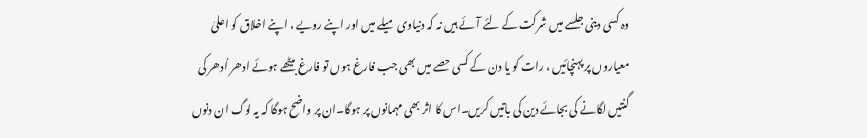وہ کسی دینی جلسے میں شرکت کے لئے آئے ہیں نہ کہ دنیاوی میلے میں اور اپنے رویے ، اپنے اخلاق کو اعلیٰ معیاروں پر پہنچائیں ، رات کو یا دن کے کسی حصے میں بھی جب فارغ ہوں تو فارغ بیٹھے ہوئے ادھر اُدھر کی گنتیں لگانے کی بجائے دین کی باتیں کریں۔اس کا اثر بھی مہمانوں پر ہوگا۔ان پر واضح ہوگا کہ یہ لوگ ان دنوں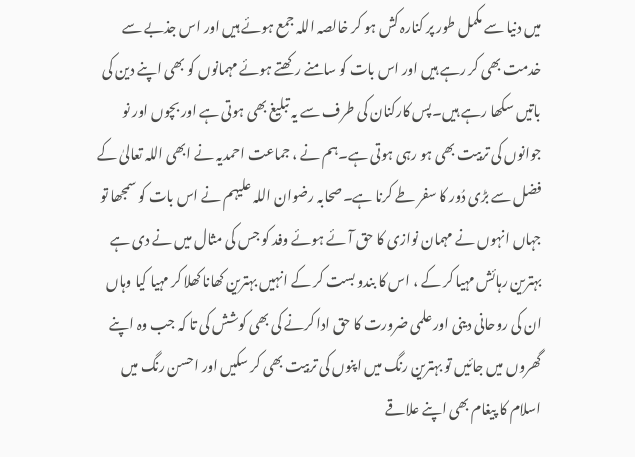میں دنیا سے مکمل طور پر کنارہ کش ہو کر خالصہ اللہ جمع ہوئے ہیں اور اس جذبے سے خدمت بھی کر رہے ہیں اور اس بات کو سامنے رکھتے ہوئے مہمانوں کو بھی اپنے دین کی باتیں سکھا رہے ہیں۔پس کارکنان کی طرف سے یہ تبلیغ بھی ہوتی ہے اور بچوں اور نو جوانوں کی تربیت بھی ہو رہی ہوتی ہے۔ہم نے ، جماعت احمدیہ نے ابھی اللہ تعالیٰ کے فضل سے بڑی دُور کا سفر طے کرنا ہے۔صحابہ رضوان اللہ علیہم نے اس بات کو سمجھا تو جہاں انہوں نے مہمان نوازی کا حق آئے ہوئے وفد کو جس کی مثال میں نے دی ہے بہترین رہائش مہیا کر کے ، اس کا بندو بست کر کے انہیں بہترین کھانا کھلا کر مہیا کیا وہاں ان کی روحانی دینی اور علمی ضرورت کا حق ادا کرنے کی بھی کوشش کی تا کہ جب وہ اپنے گھروں میں جائیں تو بہترین رنگ میں اپنوں کی تربیت بھی کر سکیں اور احسن رنگ میں اسلام کا پیغام بھی اپنے علاقے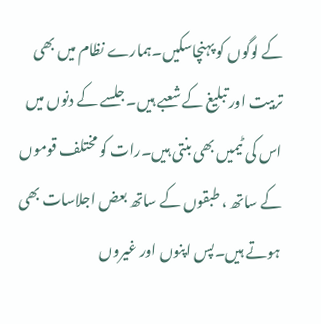کے لوگوں کو پہنچاسکیں۔ہمارے نظام میں بھی تربیت اور تبلیغ کے شعبے ہیں۔جلسے کے دنوں میں اس کی ٹیمیں بھی بنتی ہیں۔رات کو مختلف قوموں کے ساتھ ، طبقوں کے ساتھ بعض اجلاسات بھی ہوتے ہیں۔پس اپنوں اور غیروں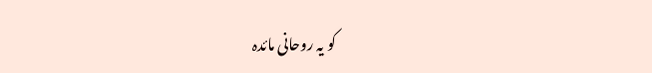کو یہ روحانی مائدہ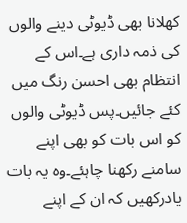کھلانا بھی ڈیوٹی دینے والوں کی ذمہ داری ہے۔اس کے انتظام بھی احسن رنگ میں کئے جائیں۔پس ڈیوٹی والوں کو اس بات کو بھی اپنے سامنے رکھنا چاہئے۔وہ یہ بات یادرکھیں کہ ان کے اپنے